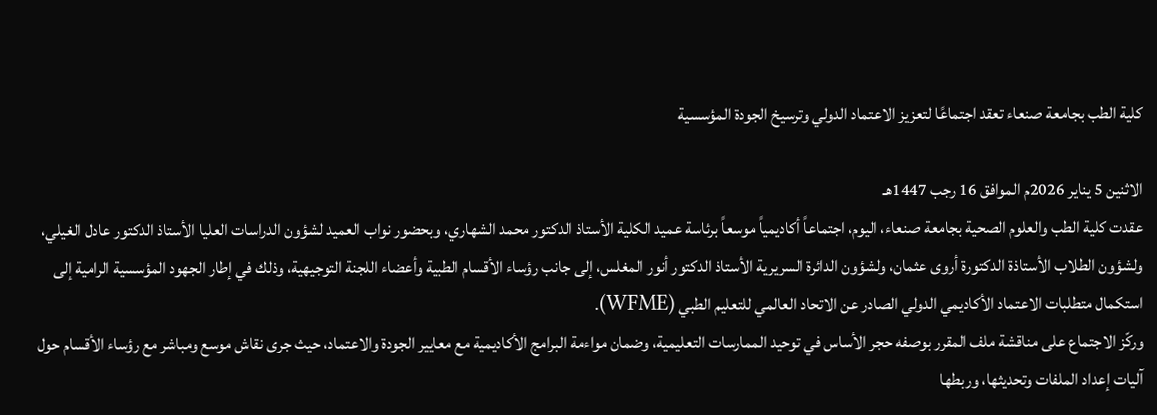كلية الطب بجامعة صنعاء تعقد اجتماعًا لتعزيز الاعتماد الدولي وترسيخ الجودة المؤسسية

الاثنين 5 يناير 2026م الموافق 16 رجب 1447هـ
عقدت كلية الطب والعلوم الصحية بجامعة صنعاء، اليوم، اجتماعاً أكاديمياً موسعاً برئاسة عميد الكلية الأستاذ الدكتور محمد الشهاري، وبحضور نواب العميد لشؤون الدراسات العليا الأستاذ الدكتور عادل الغيلي، ولشؤون الطلاب الأستاذة الدكتورة أروى عثمان، ولشؤون الدائرة السريرية الأستاذ الدكتور أنور المغلس، إلى جانب رؤساء الأقسام الطبية وأعضاء اللجنة التوجيهية، وذلك في إطار الجهود المؤسسية الرامية إلى استكمال متطلبات الاعتماد الأكاديمي الدولي الصادر عن الاتحاد العالمي للتعليم الطبي (WFME).
وركّز الاجتماع على مناقشة ملف المقرر بوصفه حجر الأساس في توحيد الممارسات التعليمية، وضمان مواءمة البرامج الأكاديمية مع معايير الجودة والاعتماد، حيث جرى نقاش موسع ومباشر مع رؤساء الأقسام حول آليات إعداد الملفات وتحديثها، وربطها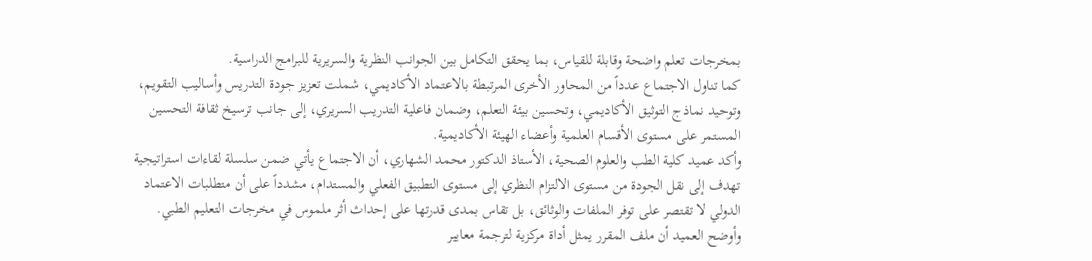بمخرجات تعلم واضحة وقابلة للقياس، بما يحقق التكامل بين الجوانب النظرية والسريرية للبرامج الدراسية.
كما تناول الاجتماع عدداً من المحاور الأخرى المرتبطة بالاعتماد الأكاديمي، شملت تعزيز جودة التدريس وأساليب التقويم، وتوحيد نماذج التوثيق الأكاديمي، وتحسين بيئة التعلم، وضمان فاعلية التدريب السريري، إلى جانب ترسيخ ثقافة التحسين المستمر على مستوى الأقسام العلمية وأعضاء الهيئة الأكاديمية.
وأكد عميد كلية الطب والعلوم الصحية، الأستاذ الدكتور محمد الشهاري، أن الاجتماع يأتي ضمن سلسلة لقاءات استراتيجية تهدف إلى نقل الجودة من مستوى الالتزام النظري إلى مستوى التطبيق الفعلي والمستدام، مشدداً على أن متطلبات الاعتماد الدولي لا تقتصر على توفر الملفات والوثائق، بل تقاس بمدى قدرتها على إحداث أثر ملموس في مخرجات التعليم الطبي.
وأوضح العميد أن ملف المقرر يمثل أداة مركزية لترجمة معايير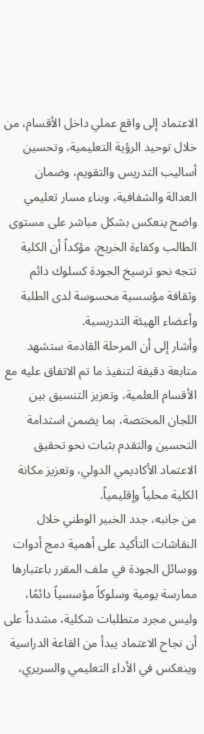الاعتماد إلى واقع عملي داخل الأقسام، من خلال توحيد الرؤية التعليمية، وتحسين أساليب التدريس والتقويم، وضمان العدالة والشفافية، وبناء مسار تعليمي واضح ينعكس بشكل مباشر على مستوى الطالب وكفاءة الخريج، مؤكداً أن الكلية تتجه نحو ترسيخ الجودة كسلوك دائم وثقافة مؤسسية محسوسة لدى الطلبة وأعضاء الهيئة التدريسية.
وأشار إلى أن المرحلة القادمة ستشهد متابعة دقيقة لتنفيذ ما تم الاتفاق عليه مع الأقسام العلمية، وتعزيز التنسيق بين اللجان المختصة، بما يضمن استدامة التحسين والتقدم بثبات نحو تحقيق الاعتماد الأكاديمي الدولي، وتعزيز مكانة الكلية محلياً وإقليمياً.
من جانبه، جدد الخبير الوطني خلال النقاشات التأكيد على أهمية دمج أدوات ووسائل الجودة في ملف المقرر باعتبارها ممارسة يومية وسلوكاً مؤسسياً دائمًا، وليس مجرد متطلبات شكلية، مشدداً على أن نجاح الاعتماد يبدأ من القاعة الدراسية وينعكس في الأداء التعليمي والسريري،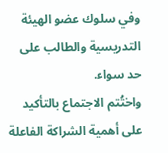وفي سلوك عضو الهيئة التدريسية والطالب على حد سواء.
واختُتم الاجتماع بالتأكيد على أهمية الشراكة الفاعلة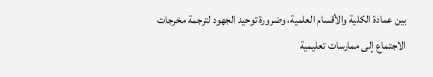بين عمادة الكلية والأقسام العلمية، وضرورة توحيد الجهود لترجمة مخرجات الاجتماع إلى ممارسات تعليمية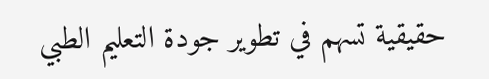حقيقية تسهم في تطوير جودة التعليم الطبي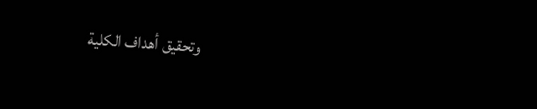وتحقيق أهداف الكلية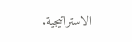الاستراتيجية.